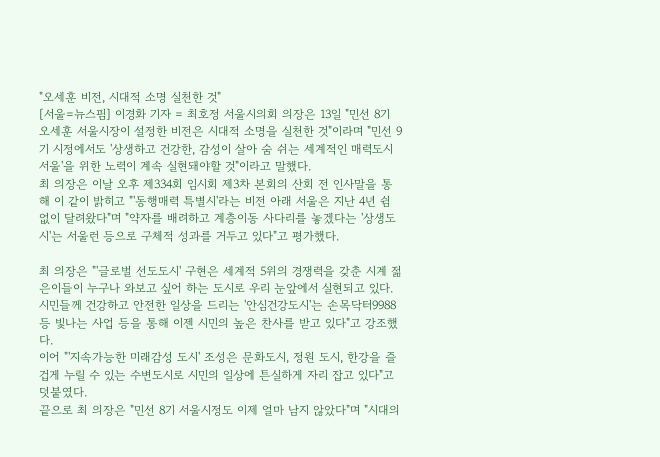"오세훈 비전, 시대적 소명 실천한 것"
[서울=뉴스핌] 이경화 기자 = 최호정 서울시의회 의장은 13일 "민선 8기 오세훈 서울시장이 설정한 비전은 시대적 소명을 실천한 것"이라며 "민선 9기 시정에서도 '상생하고 건강한, 감성이 살아 숨 쉬는 세계적인 매력도시 서울'을 위한 노력이 계속 실현돼야할 것"이라고 말했다.
최 의장은 이날 오후 제334회 임시회 제3차 본회의 산회 전 인사말을 통해 이 같이 밝히고 "'동행매력 특별시'라는 비전 아래 서울은 지난 4년 쉼 없이 달려왔다"며 "약자를 배려하고 계층이동 사다리를 놓겠다는 '상생도시'는 서울런 등으로 구체적 성과를 거두고 있다"고 평가했다.

최 의장은 "'글로벌 선도도시' 구현은 세계적 5위의 경쟁력을 갖춘 시계 젊은이들이 누구나 와보고 싶어 하는 도시로 우리 눈앞에서 실현되고 있다. 시민들께 건강하고 안전한 일상을 드리는 '안심건강도시'는 손목닥터9988 등 빛나는 사업 등을 통해 이젠 시민의 높은 찬사를 받고 있다"고 강조했다.
이어 "'지속가능한 미래감성 도시' 조성은 문화도시, 정원 도시, 한강을 즐겁게 누릴 수 있는 수변도시로 시민의 일상에 튼실하게 자리 잡고 있다"고 덧붙였다.
끝으로 최 의장은 "민선 8기 서울시정도 이제 얼마 남지 않았다"며 "시대의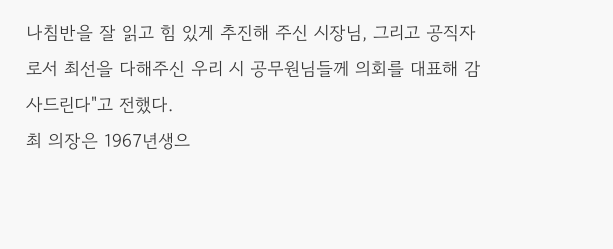나침반을 잘 읽고 힘 있게 추진해 주신 시장님, 그리고 공직자로서 최선을 다해주신 우리 시 공무원님들께 의회를 대표해 감사드린다"고 전했다.
최 의장은 1967년생으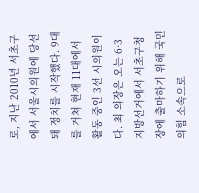로, 지난 2010년 서초구에서 서울시의원에 당선돼 정치를 시작했다. 9대를 거쳐 현재 11대에서 활동 중인 3선 시의원이다. 최 의장은 오는 6·3 지방선거에서 서초구청장에 출마하기 위해 국민의힘 소속으로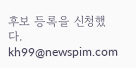후보 등록을 신청했다.
kh99@newspim.com